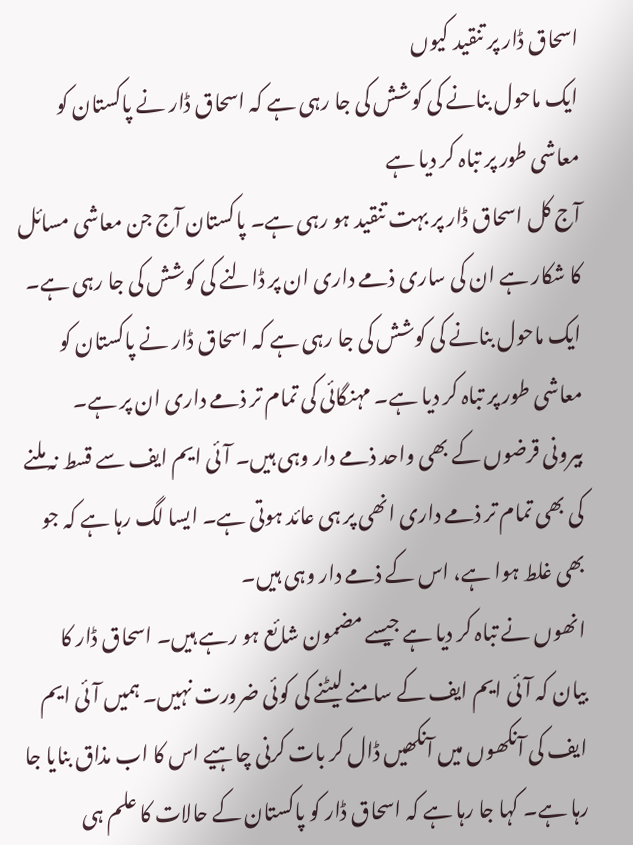اسحاق ڈار پر تنقید کیوں
ایک ماحول بنانے کی کوشش کی جا رہی ہے کہ اسحاق ڈار نے پاکستان کو معاشی طور پر تباہ کر دیا ہے
آج کل اسحاق ڈار پر بہت تنقید ہو رہی ہے۔ پاکستان آج جن معاشی مسائل کا شکار ہے ان کی ساری ذمے داری ان پر ڈالنے کی کوشش کی جا رہی ہے۔ ایک ماحول بنانے کی کوشش کی جا رہی ہے کہ اسحاق ڈار نے پاکستان کو معاشی طور پر تباہ کر دیا ہے۔ مہنگائی کی تمام تر ذمے داری ان پر ہے۔
بیرونی قرضوں کے بھی واحد ذمے دار وہی ہیں۔ آئی ایم ایف سے قسط نہ ملنے کی بھی تمام تر ذمے داری انھی پر ہی عائد ہوتی ہے۔ ایسا لگ رہا ہے کہ جو بھی غلط ہوا ہے، اس کے ذمے دار وہی ہیں۔
انھوں نے تباہ کر دیا ہے جیسے مضمون شائع ہو رہے ہیں۔ اسحاق ڈار کا بیان کہ آئی ایم ایف کے سامنے لیٹنے کی کوئی ضرورت نہیں۔ ہمیں آئی ایم ایف کی آنکھوں میں آنکھیں ڈال کر بات کرنی چاہیے اس کا اب مذاق بنایا جا رہا ہے۔ کہا جا رہا ہے کہ اسحاق ڈار کو پاکستان کے حالات کا علم ہی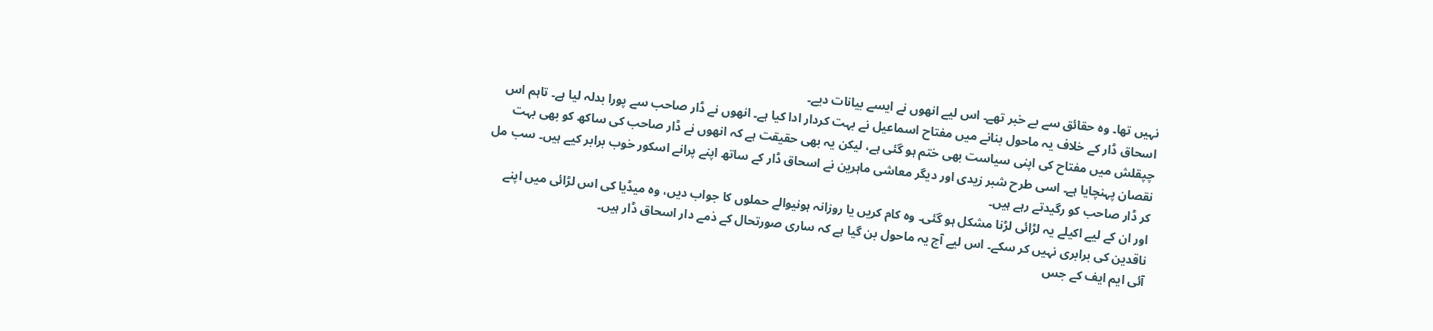نہیں تھا۔ وہ حقائق سے بے خبر تھے۔ اس لیے انھوں نے ایسے بیانات دیے۔
اسحاق ڈار کے خلاف یہ ماحول بنانے میں مفتاح اسماعیل نے بہت کردار ادا کیا ہے۔ انھوں نے ڈار صاحب سے پورا بدلہ لیا ہے۔ تاہم اس چپقلش میں مفتاح کی اپنی سیاست بھی ختم ہو گئی ہے، لیکن یہ بھی حقیقت ہے کہ انھوں نے ڈار صاحب کی ساکھ کو بھی بہت نقصان پہنچایا ہے۔ اسی طرح شبر زیدی اور دیگر معاشی ماہرین نے اسحاق ڈار کے ساتھ اپنے پرانے اسکور خوب برابر کیے ہیں۔ سب مل کر ڈار صاحب کو رگیدتے رہے ہیں۔
اور ان کے لیے اکیلے یہ لڑائی لڑنا مشکل ہو گئی۔ وہ کام کریں یا روزانہ ہونیوالے حملوں کا جواب دیں، وہ میڈیا کی اس لڑائی میں اپنے ناقدین کی برابری نہیں کر سکے۔ اس لیے آج یہ ماحول بن گیا ہے کہ ساری صورتحال کے ذمے دار اسحاق ڈار ہیں۔
آئی ایم ایف کے جس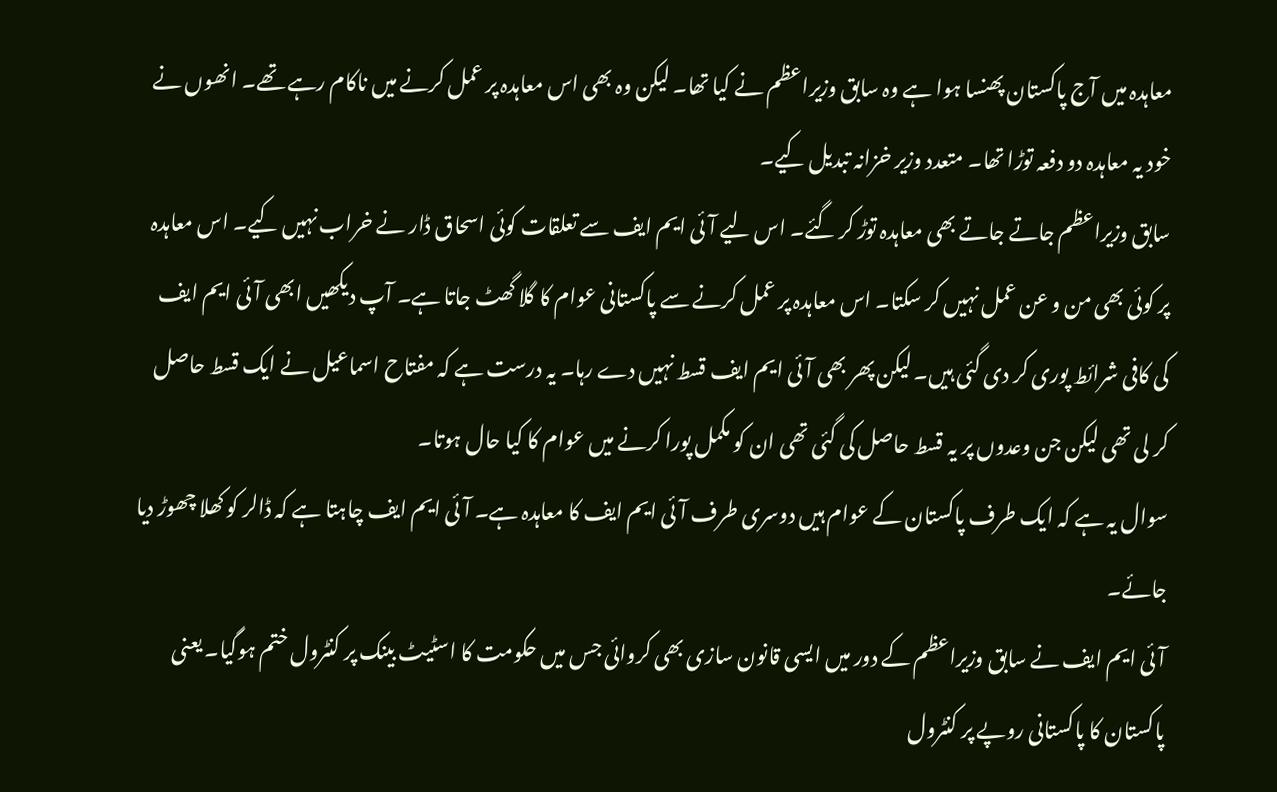معاہدہ میں آج پاکستان پھنسا ہوا ہے وہ سابق وزیراعظم نے کیا تھا۔ لیکن وہ بھی اس معاہدہ پر عمل کرنے میں ناکام رہے تھے۔ انھوں نے خود یہ معاہدہ دو دفعہ توڑا تھا۔ متعدد وزیر خزانہ تبدیل کیے۔
سابق وزیراعظم جاتے جاتے بھی معاہدہ توڑ کر گئے۔ اس لیے آئی ایم ایف سے تعلقات کوئی اسحاق ڈار نے خراب نہیں کیے۔ اس معاہدہ پر کوئی بھی من و عن عمل نہیں کر سکتا۔ اس معاہدہ پر عمل کرنے سے پاکستانی عوام کا گلا گھٹ جاتا ہے۔ آپ دیکھیں ابھی آئی ایم ایف کی کافی شرائط پوری کر دی گئی ہیں۔ لیکن پھر بھی آئی ایم ایف قسط نہیں دے رہا۔ یہ درست ہے کہ مفتاح اسماعیل نے ایک قسط حاصل کر لی تھی لیکن جن وعدوں پر یہ قسط حاصل کی گئی تھی ان کو مکمل پورا کرنے میں عوام کا کیا حال ہوتا۔
سوال یہ ہے کہ ایک طرف پاکستان کے عوام ہیں دوسری طرف آئی ایم ایف کا معاہدہ ہے۔ آئی ایم ایف چاہتا ہے کہ ڈالر کو کھلا چھوڑ دیا جائے۔
آئی ایم ایف نے سابق وزیراعظم کے دور میں ایسی قانون سازی بھی کروائی جس میں حکومت کا اسٹیٹ بینک پر کنٹرول ختم ہوگیا۔ یعنی پاکستان کا پاکستانی روپے پر کنٹرول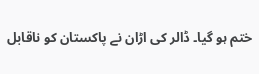ختم ہو گیا۔ ڈالر کی اڑان نے پاکستان کو ناقابل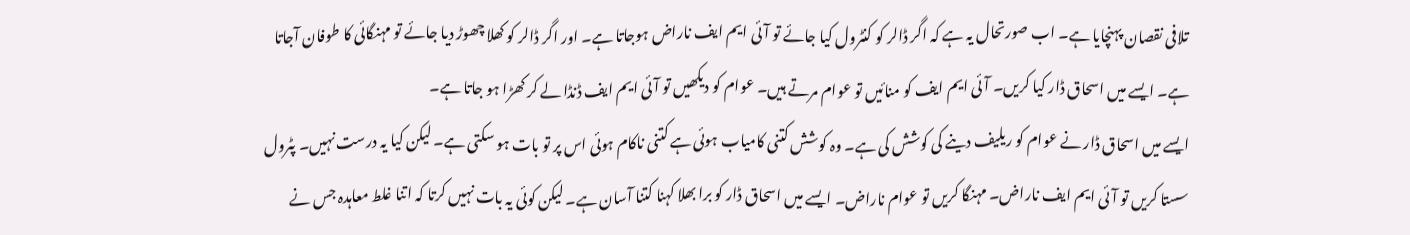تلافی نقصان پہنچایا ہے۔ اب صورتحال یہ ہے کہ اگر ڈالر کو کنٹرول کیا جائے تو آئی ایم ایف ناراض ہوجاتا ہے۔ اور اگر ڈالر کو کھلا چھوڑ دیا جائے تو مہنگائی کا طوفان آجاتا ہے۔ ایسے میں اسحاق ڈار کیا کریں۔ آئی ایم ایف کو منائیں تو عوام مرتے ہیں۔ عوام کو دیکھیں تو آئی ایم ایف ڈنڈا لے کر کھڑا ہو جاتا ہے۔
ایسے میں اسحاق ڈار نے عوام کو ریلیف دینے کی کوشش کی ہے۔ وہ کوشش کتنی کامیاب ہوئی ہے کتنی ناکام ہوئی اس پر تو بات ہو سکتی ہے۔ لیکن کیا یہ درست نہیں۔ پٹرول سستا کریں تو آئی ایم ایف ناراض۔ مہنگا کریں تو عوام ناراض۔ ایسے میں اسحاق ڈار کو برا بھلا کہنا کتنا آسان ہے۔ لیکن کوئی یہ بات نہیں کرتا کہ اتنا غلط معاہدہ جس نے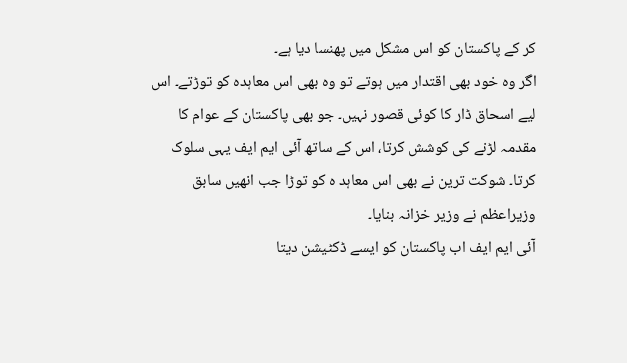کر کے پاکستان کو اس مشکل میں پھنسا دیا ہے۔
اگر وہ خود بھی اقتدار میں ہوتے تو وہ بھی اس معاہدہ کو توڑتے۔ اس لیے اسحاق ڈار کا کوئی قصور نہیں۔ جو بھی پاکستان کے عوام کا مقدمہ لڑنے کی کوشش کرتا، اس کے ساتھ آئی ایم ایف یہی سلوک کرتا۔ شوکت ترین نے بھی اس معاہد ہ کو توڑا جب انھیں سابق وزیراعظم نے وزیر خزانہ بنایا۔
آئی ایم ایف اب پاکستان کو ایسے ڈکٹیشن دیتا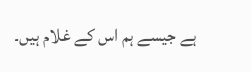ہے جیسے ہم اس کے غلام ہیں۔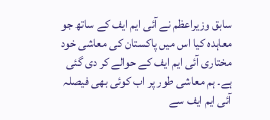سابق وزیراعظم نے آئی ایم ایف کے ساتھ جو معاہدہ کیا اس میں پاکستان کی معاشی خود مختاری آئی ایم ایف کے حوالے کر دی گئی ہے۔ ہم معاشی طور پر اب کوئی بھی فیصلہ آئی ایم ایف سے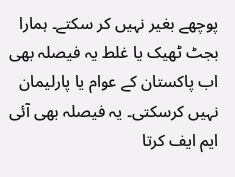پوچھے بغیر نہیں کر سکتے۔ ہمارا بجٹ ٹھیک یا غلط یہ فیصلہ بھی اب پاکستان کے عوام یا پارلیمان نہیں کرسکتی۔ یہ فیصلہ بھی آئی ایم ایف کرتا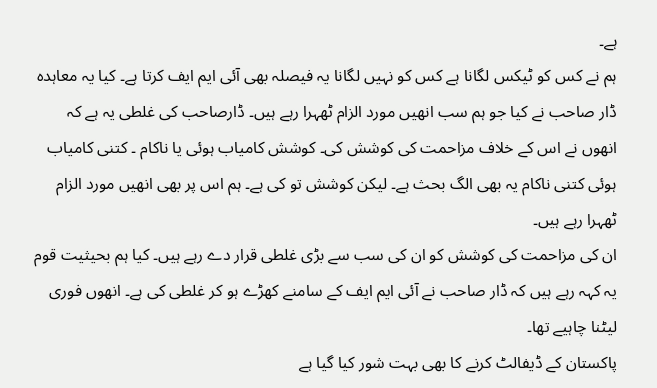ہے۔
ہم نے کس کو ٹیکس لگانا ہے کس کو نہیں لگانا یہ فیصلہ بھی آئی ایم ایف کرتا ہے۔ کیا یہ معاہدہ ڈار صاحب نے کیا جو ہم سب انھیں مورد الزام ٹھہرا رہے ہیں۔ ڈارصاحب کی غلطی یہ ہے کہ انھوں نے اس کے خلاف مزاحمت کی کوشش کی۔ کوشش کامیاب ہوئی یا ناکام ۔ کتنی کامیاب ہوئی کتنی ناکام یہ بھی الگ بحث ہے۔ لیکن کوشش تو کی ہے۔ ہم اس پر بھی انھیں مورد الزام ٹھہرا رہے ہیں۔
ان کی مزاحمت کی کوشش کو ان کی سب سے بڑی غلطی قرار دے رہے ہیں۔ کیا ہم بحیثیت قوم یہ کہہ رہے ہیں کہ ڈار صاحب نے آئی ایم ایف کے سامنے کھڑے ہو کر غلطی کی ہے۔ انھوں فوری لیٹنا چاہیے تھا۔
پاکستان کے ڈیفالٹ کرنے کا بھی بہت شور کیا گیا ہے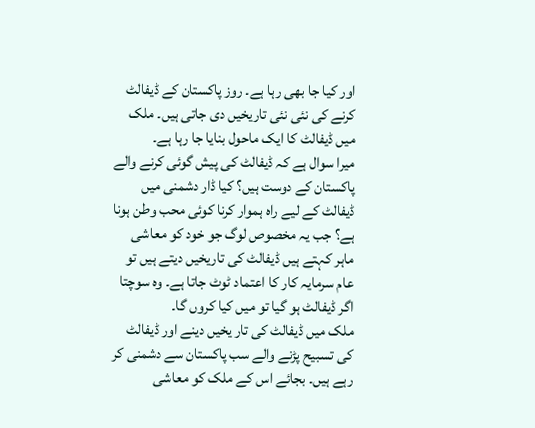اور کیا جا بھی رہا ہے۔ روز پاکستان کے ڈیفالٹ کرنے کی نئی نئی تاریخیں دی جاتی ہیں۔ ملک میں ڈیفالٹ کا ایک ماحول بنایا جا رہا ہے۔
میرا سوال ہے کہ ڈیفالٹ کی پیش گوئی کرنے والے پاکستان کے دوست ہیں؟ کیا ڈار دشمنی میں ڈیفالٹ کے لیے راہ ہموار کرنا کوئی محب وطن ہونا ہے؟ جب یہ مخصوص لوگ جو خود کو معاشی ماہر کہتے ہیں ڈیفالٹ کی تاریخیں دیتے ہیں تو عام سرمایہ کار کا اعتماد ٹوٹ جاتا ہے۔ وہ سوچتا اگر ڈیفالٹ ہو گیا تو میں کیا کروں گا۔
ملک میں ڈیفالٹ کی تار یخیں دینے اور ڈیفالٹ کی تسبیح پڑنے والے سب پاکستان سے دشمنی کر رہے ہیں۔ بجائے اس کے ملک کو معاشی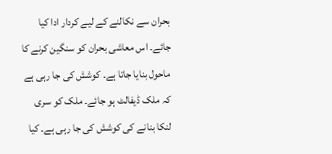بحران سے نکالنے کے لیے کردار ادا کیا جائے۔ اس معاشی بحران کو سنگین کرنے کا ماحول بنایا جاتا ہے۔ کوشش کی جا رہی ہے کہ ملک ڈیفالٹ ہو جائے۔ ملک کو سری لنکا بنانے کی کوشش کی جا رہی ہے۔ کیا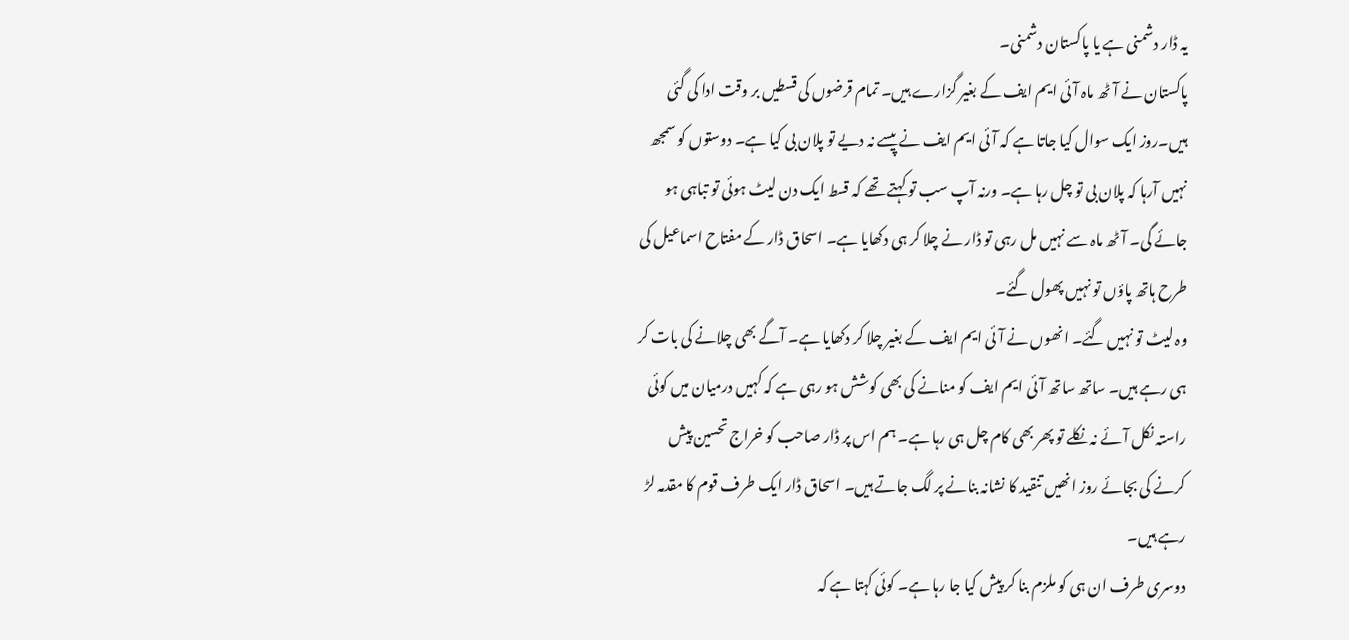یہ ڈار دشمنی ہے یا پاکستان دشمنی۔
پاکستان نے آٹھ ماہ آئی ایم ایف کے بغیر گزارے ہیں۔ تمام قرضوں کی قسطیں بر وقت ادا کی گئی ہیں۔روز ایک سوال کیا جاتا ہے کہ آئی ایم ایف نے پیسے نہ دیے تو پلان بی کیا ہے۔ دوستوں کو سمجھ نہیں آرہا کہ پلان بی تو چل رہا ہے۔ ورنہ آپ سب تو کہتے تھے کہ قسط ایک دن لیٹ ہوئی تو تباہی ہو جائے گی۔ آٹھ ماہ سے نہیں مل رہی تو ڈار نے چلا کر ہی دکھایا ہے۔ اسحاق ڈار کے مفتاح اسماعیل کی طرح ہاتھ پاؤں تو نہیں پھول گئے۔
وہ لیٹ تو نہیں گئے۔ انھوں نے آئی ایم ایف کے بغیر چلا کر دکھایا ہے۔ آگے بھی چلانے کی بات کر ہی رہے ہیں۔ ساتھ ساتھ آئی ایم ایف کو منانے کی بھی کوشش ہو رہی ہے کہ کہیں درمیان میں کوئی راستہ نکل آئے نہ نکلے تو پھر بھی کام چل ہی رہا ہے۔ ہم اس پر ڈار صاحب کو خراج تحسین پیش کرنے کی بجائے روز انھیں تنقید کا نشانہ بنانے پر لگ جاتے ہیں۔ اسحاق ڈار ایک طرف قوم کا مقدمہ لڑ رہے ہیں۔
دوسری طرف ان ہی کو ملزم بنا کر پیش کیا جا رہا ہے۔ کوئی کہتا ہے کہ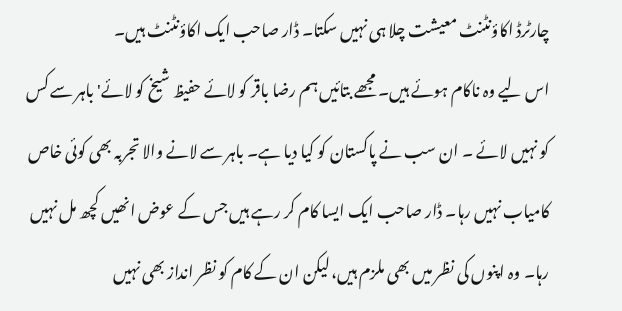چارٹرڈ اکاؤنٹنٹ معیشت چلا ہی نہیں سکتا۔ ڈار صاحب ایک اکاؤنٹنٹ ہیں۔
اس لیے وہ ناکام ہوئے ہیں۔ مجھے بتائیں ہم رضا باقر کو لائے حفیظ شیخ کو لائے' باہر سے کس کو نہیں لائے ۔ ان سب نے پاکستان کو کیا دیا ہے۔ باہر سے لانے والا تجربہ بھی کوئی خاص کامیاب نہیں رہا۔ ڈار صاحب ایک ایسا کام کر رہے ہیں جس کے عوض انھیں کچھ مل نہیں رہا۔ وہ اپنوں کی نظر میں بھی ملزم ہیں، لیکن ان کے کام کو نظر انداز بھی نہیں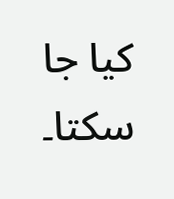کیا جا سکتا۔